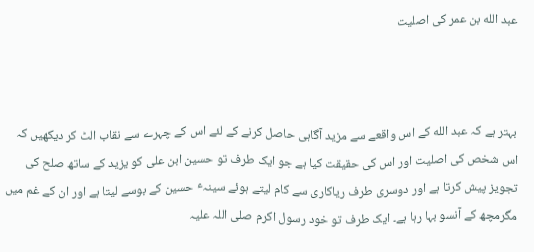عبد الله بن عمر کی اصليت



بہتر ہے کہ عبد الله کے اس واقعے سے مزید آگاہی حاصل کرنے کے لئے اس کے چہرے سے نقاب الٹ کر دیکھیں کہ اس شخص کی اصلیت اور اس کی حقیقت کیا ہے جو ایک طرف تو حسین ابن علی کو یزید کے ساتھ صلح کی تجویز پیش کرتا ہے اور دوسری طرف ریاکاری سے کام لیتے ہوئے سینہٴ حسین کے بوسے لیتا ہے اور ان کے غم میں مگرمچھ کے آنسو بہا رہا ہے۔ ایک طرف تو خود رسول اکرم صلی اللہ علیہ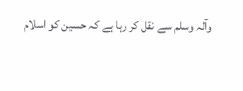وآلہ وسلم سے نقل کر رہا ہے کہ حسین کو اسلام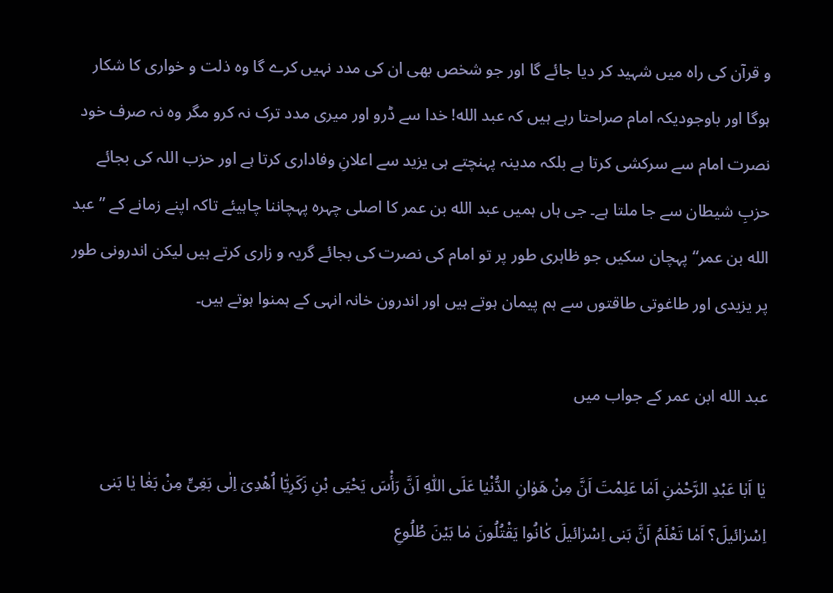و قرآن کی راہ میں شہید کر دیا جائے گا اور جو شخص بھی ان کی مدد نہیں کرے گا وہ ذلت و خواری کا شکار ہوگا اور باوجودیکہ امام صراحتا رہے ہیں کہ عبد الله! خدا سے ڈرو اور میری مدد ترک نہ کرو مگر وہ نہ صرف خود نصرت امام سے سرکشی کرتا ہے بلکہ مدینہ پہنچتے ہی یزید سے اعلانِ وفاداری کرتا ہے اور حزب اللہ کی بجائے حزبِ شیطان سے جا ملتا ہے۔ جی ہاں ہمیں عبد الله بن عمر کا اصلی چہرہ پہچاننا چاہیئے تاکہ اپنے زمانے کے ”عبد الله بن عمر“ پہچان سکیں جو ظاہری طور پر تو امام کی نصرت کی بجائے گریہ و زاری کرتے ہیں لیکن اندرونی طور پر یزیدی اور طاغوتی طاقتوں سے ہم پیمان ہوتے ہیں اور اندرون خانہ انہی کے ہمنوا ہوتے ہیں۔

عبد الله ابن عمر کے جواب میں

یٰا اَبٰا عَبْدِ الرَّحْمٰنِ اَمٰا عَلِمْتَ اَنَّ مِنْ ھَوٰانِ الدُّنْیٰا عَلَی اللّٰہِ اَنَّ رَأْسَ یَحْیَی بْنِ زَکَرِیّٰا اُھْدِیَ اِلٰی بَغِیٍّ مِنْ بَغٰا یٰا بَنی اِسْرٰائیلَ؟ اَمٰا تَعْلَمُ اَنَّ بَنی اِسْرٰائیلَ کٰانُوا یَقْتُلُونَ مٰا بَیْنَ طُلُوعِ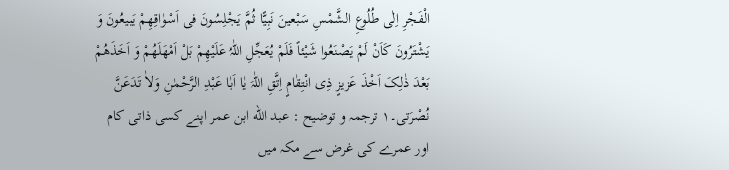الْفَجْرِ اِلٰی طُلُوعِ الشَّمْسِ سَبْعینَ نَبِیًّا ثُمَّ یَجْلِسُونَ فی اَسْوٰاقِھِمْ یَبیعُونَ وَ یَشْتَرُونَ کَاَنْ لَمْ یَصْنَعُوا شَیْئاً فَلَمْ یُعَجِّلِ اللّٰہُ عَلَیْھِمْ بَلْ اَمْھَلَھُمْ وَ اَخَذَھُمْ بَعْدَ ذٰلِکَ اَخْذَ عَزیزٍ ذِی انْتِقٰامٍ اِتَّقِ اللّٰہَ یٰا اَبٰا عَبْدِ الرَّحْمٰنِ وَلاٰ تَدَعَنَّ نُصْرَتی۔۱ ترجمہ و توضیح : عبد الله ابن عمر اپنے کسی ذاتی کام اور عمرے کی غرض سے مکہ میں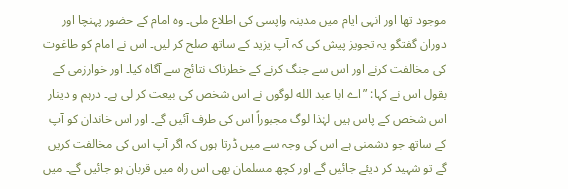موجود تھا اور انہی ایام میں مدینہ واپسی کی اطلاع ملی۔ وہ امام کے حضور پہنچا اور دوران گفتگو یہ تجویز پیش کی کہ آپ یزید کے ساتھ صلح کر لیں۔ اس نے امام کو طاغوت کی مخالفت کرنے اور اس سے جنگ کرنے کے خطرناک نتائج سے آگاہ کیا۔ اور خوارزمی کے بقول اس نے کہا: ”اے ابا عبد الله لوگوں نے اس شخص کی بیعت کر لی ہے۔ درہم و دینار اس شخص کے پاس ہیں لہٰذا لوگ مجبوراً اس کی طرف آئیں گے۔ اور اس خاندان کو آپ کے ساتھ جو دشمنی ہے اس کی وجہ سے میں ڈرتا ہوں کہ اگر آپ اس کی مخالفت کریں گے تو شہید کر دیئے جائیں گے اور کچھ مسلمان بھی اس راہ میں قربان ہو جائیں گے۔ میں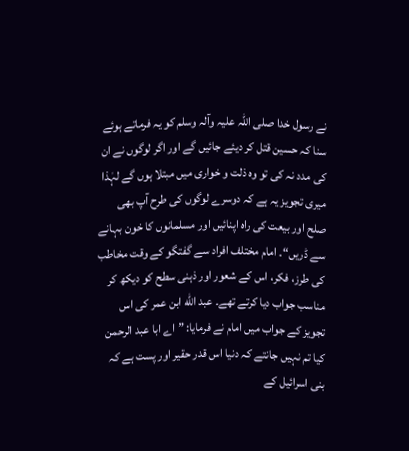نے رسول خدا صلی اللہ علیہ وآلہ وسلم کو یہ فرماتے ہوئے سنا کہ حسین قتل کر دیئے جائیں گے اور اگر لوگوں نے ان کی مدد نہ کی تو وہ ذلت و خواری میں مبتلا ہوں گے لہٰذا میری تجویز یہ ہے کہ دوسرے لوگوں کی طرح آپ بھی صلح اور بیعت کی راہ اپنائیں اور مسلمانوں کا خون بہانے سے ڈریں“۔ امام مختلف افراد سے گفتگو کے وقت مخاطب کی طرز، فکر، اس کے شعور اور ذہنی سطح کو دیکھ کر مناسب جواب دیا کرتے تھے۔ عبد الله ابن عمر کی اس تجویز کے جواب میں امام نے فرمایا: ”اے ابا عبد الرحمن کیا تم نہیں جانتے کہ دنیا اس قدر حقیر اور پست ہے کہ بنی اسرائیل کے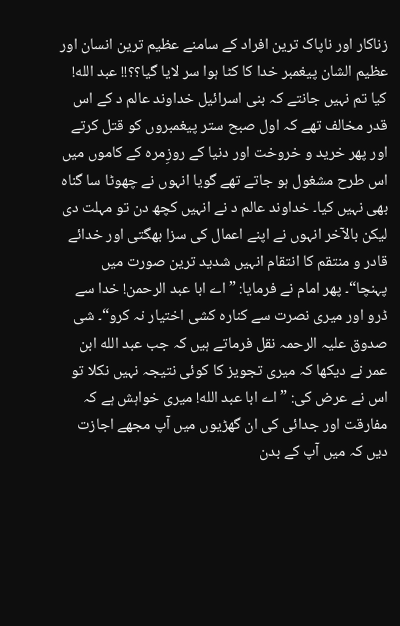زناکار اور ناپاک ترین افراد کے سامنے عظیم ترین انسان اور عظیم الشان پیغمبر خدا کا کٹا ہوا سر لایا گیا؟؟!! عبد الله! کیا تم نہیں جانتے کہ بنی اسرائیل خداوند عالم د کے اس قدر مخالف تھے کہ اول صبح ستر پیغمبروں کو قتل کرتے اور پھر خرید و خروخت اور دنیا کے روزِمرہ کے کاموں میں اس طرح مشغول ہو جاتے تھے گویا انہوں نے چھوٹا سا گناہ بھی نہیں کیا۔ خداوند عالم د نے انہیں کچھ دن تو مہلت دی لیکن بالآخر انہوں نے اپنے اعمال کی سزا بھگتی اور خدائے قادر و منتقم کا انتقام انہیں شدید ترین صورت میں پہنچا“۔ پھر امام نے فرمایا: ”اے ابا عبد الرحمن! خدا سے ڈرو اور میری نصرت سے کنارہ کشی اختیار نہ کرو“۔ شی صدوق علیہ الرحمہ نقل فرماتے ہیں کہ جب عبد الله ابن عمر نے دیکھا کہ میری تجویز کا کوئی نتیجہ نہیں نکلا تو اس نے عرض کی: ”اے ابا عبد الله! میری خواہش ہے کہ مفارقت اور جدائی کی ان گھڑیوں میں آپ مجھے اجازت دیں کہ میں آپ کے بدن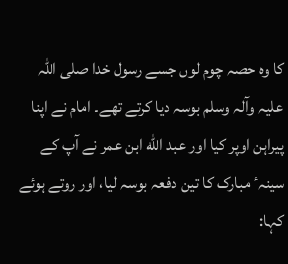کا وہ حصہ چوم لوں جسے رسول خدا صلی اللہ علیہ وآلہ وسلم بوسہ دیا کرتے تھے۔ امام نے اپنا پیراہن اوپر کیا اور عبد الله ابن عمر نے آپ کے سینہٴ مبارک کا تین دفعہ بوسہ لیا، اور روتے ہوئے کہا: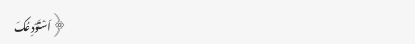﴿اَسْتَوْدِعُکَ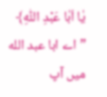یٰا اَبٰا عَبْدِ اللّٰہِ﴾ ”اے ابا عبد الله میں آپ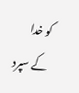کو خدا کے سپرد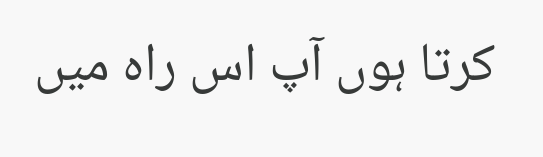کرتا ہوں آپ اس راہ میں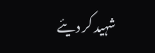شہید کر دیئے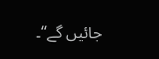جائیں گے“۔